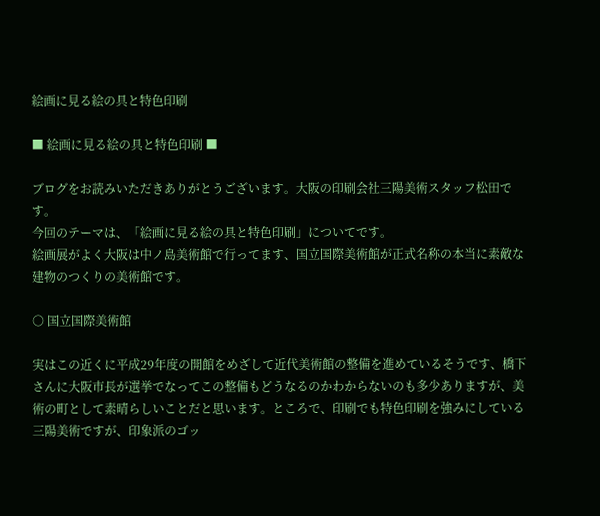絵画に見る絵の具と特色印刷

■ 絵画に見る絵の具と特色印刷 ■

ブログをお読みいただきありがとうございます。大阪の印刷会社三陽美術スタッフ松田です。
今回のテーマは、「絵画に見る絵の具と特色印刷」についてです。
絵画展がよく大阪は中ノ島美術館で行ってます、国立国際美術館が正式名称の本当に素敵な建物のつくりの美術館です。

○ 国立国際美術館

実はこの近くに平成29年度の開館をめざして近代美術館の整備を進めているそうです、橋下さんに大阪市長が選挙でなってこの整備もどうなるのかわからないのも多少ありますが、美術の町として素晴らしいことだと思います。ところで、印刷でも特色印刷を強みにしている三陽美術ですが、印象派のゴッ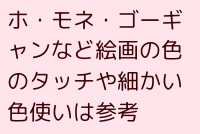ホ・モネ・ゴーギャンなど絵画の色のタッチや細かい色使いは参考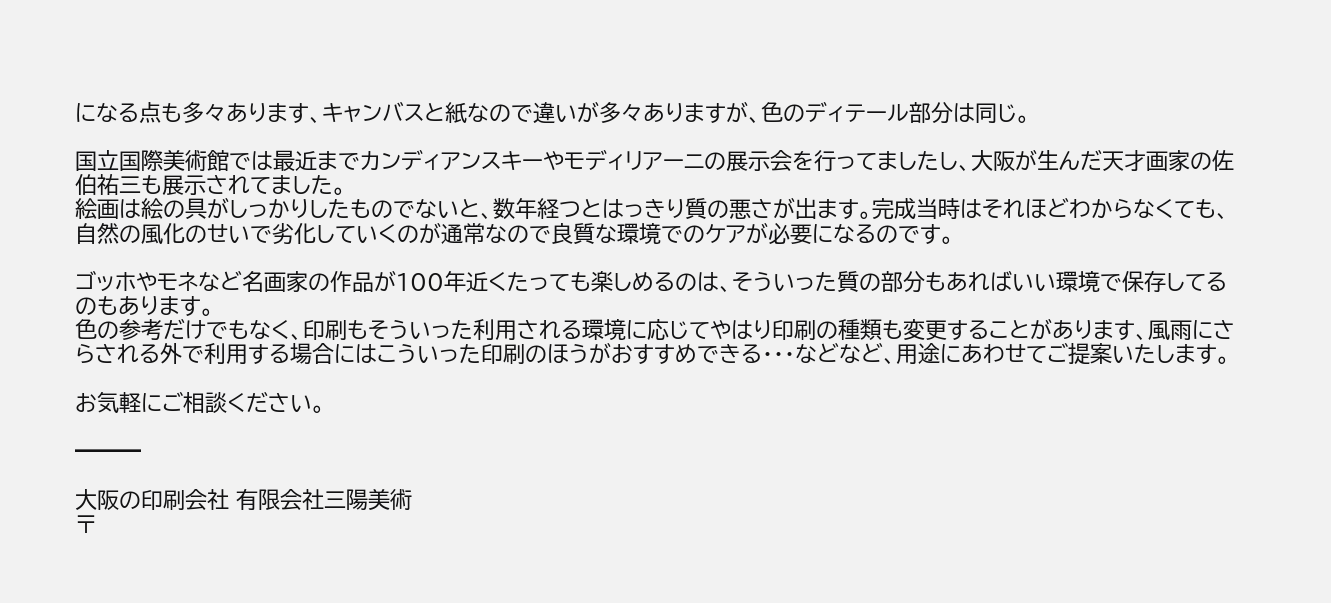になる点も多々あります、キャンバスと紙なので違いが多々ありますが、色のディテール部分は同じ。

国立国際美術館では最近までカンディアンスキーやモディリアーニの展示会を行ってましたし、大阪が生んだ天才画家の佐伯祐三も展示されてました。
絵画は絵の具がしっかりしたものでないと、数年経つとはっきり質の悪さが出ます。完成当時はそれほどわからなくても、自然の風化のせいで劣化していくのが通常なので良質な環境でのケアが必要になるのです。

ゴッホやモネなど名画家の作品が100年近くたっても楽しめるのは、そういった質の部分もあればいい環境で保存してるのもあります。
色の参考だけでもなく、印刷もそういった利用される環境に応じてやはり印刷の種類も変更することがあります、風雨にさらされる外で利用する場合にはこういった印刷のほうがおすすめできる・・・などなど、用途にあわせてご提案いたします。

お気軽にご相談ください。

━━━

大阪の印刷会社 有限会社三陽美術
〒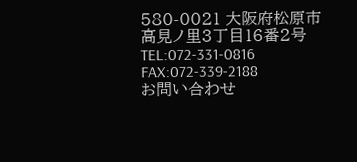580-0021 大阪府松原市高見ノ里3丁目16番2号
TEL:072-331-0816 FAX:072-339-2188
お問い合わせ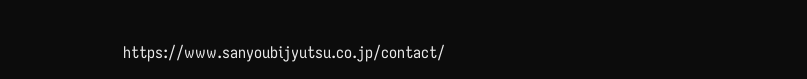https://www.sanyoubijyutsu.co.jp/contact/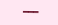━━━